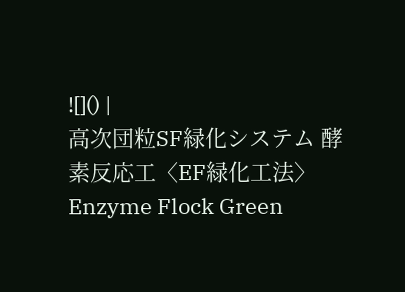![]() |
高次団粒SF緑化システム 酵素反応工〈EF緑化工法〉 Enzyme Flock Green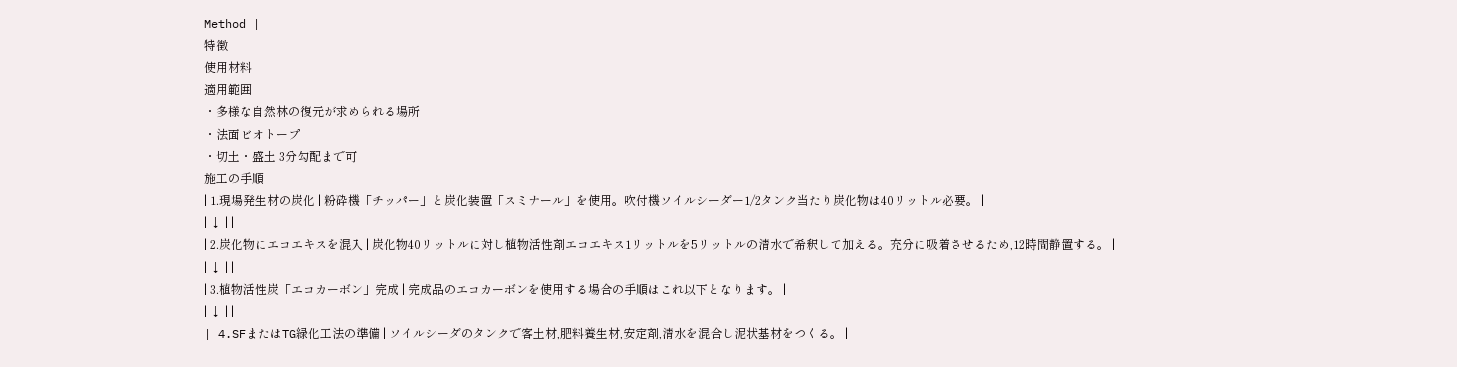Method |
特徴
使用材料
適用範囲
・多様な自然林の復元が求められる場所
・法面ビオトープ
・切土・盛土 3分勾配まで可
施工の手順
| 1.現場発生材の炭化 | 粉砕機「チッパー」と炭化装置「スミナール」を使用。吹付機ソイルシーダー1/2タンク当たり炭化物は40リットル必要。 |
| ↓ | |
| 2.炭化物にエコエキスを混入 | 炭化物40リットルに対し植物活性剤エコエキス1リットルを5リットルの清水で希釈して加える。充分に吸着させるため,12時間静置する。 |
| ↓ | |
| 3.植物活性炭「エコカーボン」完成 | 完成品のエコカーボンを使用する場合の手順はこれ以下となります。 |
| ↓ | |
| 4.SFまたはTG緑化工法の準備 | ソイルシーダのタンクで客土材,肥料養生材,安定剤,清水を混合し泥状基材をつくる。 |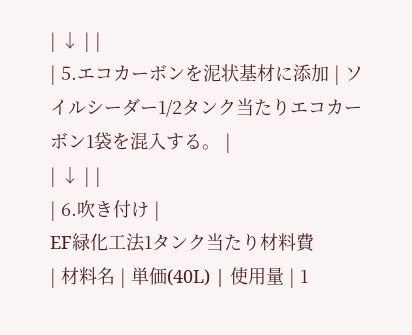| ↓ | |
| 5.エコカーボンを泥状基材に添加 | ソイルシーダー1/2タンク当たりエコカーボン1袋を混入する。 |
| ↓ | |
| 6.吹き付け |
EF緑化工法1タンク当たり材料費
| 材料名 | 単価(40L) | 使用量 | 1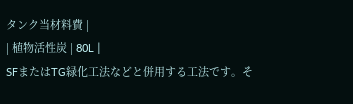タンク当材料費 |
| 植物活性炭 | 80L |
SFまたはTG緑化工法などと併用する工法です。そ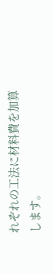れぞれの工法に材料費を加算します。